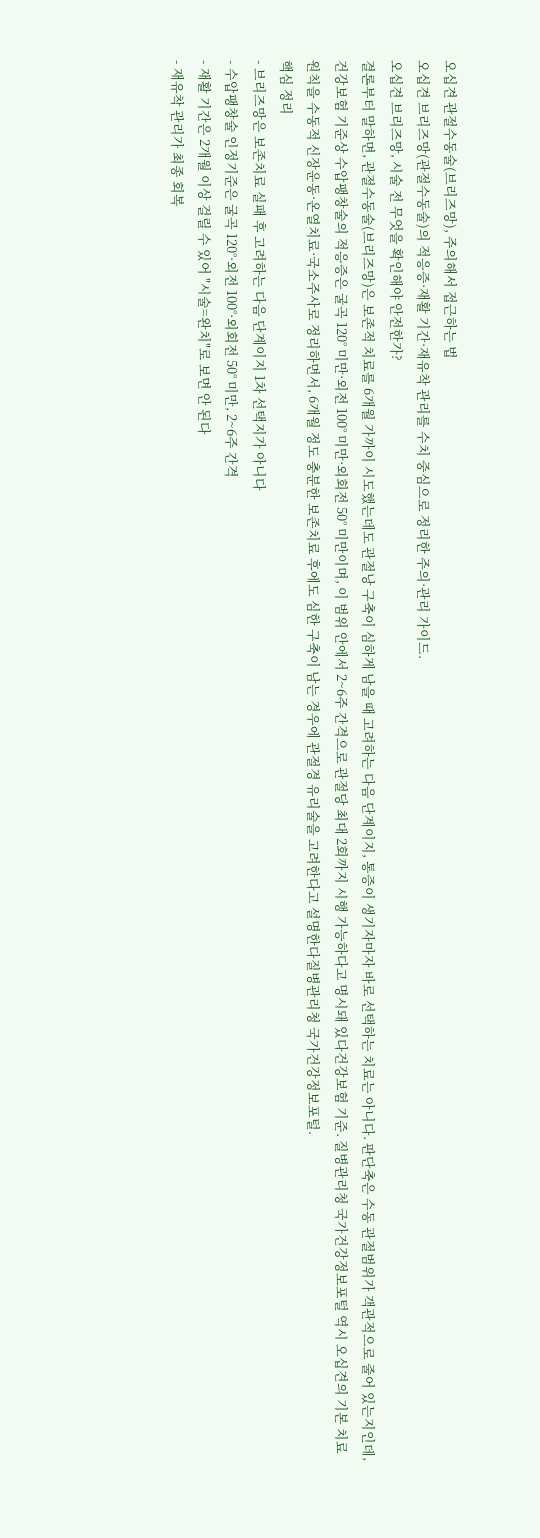오십견 관절수동술(브리즈망), 주의해서 접근하는 법
오십견 브리즈망(관절수동술)의 적응증·재활 기간·재유착 관리를 수치 중심으로 정리한 주의·관리 가이드.
오십견 브리즈망, 시술 전 무엇을 확인해야 안전한가?
결론부터 말하면, 관절수동술(브리즈망)은 보존적 치료를 6개월 가까이 시도했는데도 관절낭 구축이 심하게 남을 때 고려하는 다음 단계이지, 통증이 생기자마자 바로 선택하는 치료는 아니다. 판단축은 수동 관절범위가 객관적으로 줄어 있는지인데, 건강보험 기준상 수압팽창술의 적응증은 굴곡 120° 미만·외전 100° 미만·외회전 50° 미만이며, 이 범위 안에서 2~6주 간격으로 관절당 최대 2회까지 시행 가능하다고 명시돼 있다건강보험 기준. 질병관리청 국가건강정보포털 역시 오십견의 기본 치료 원칙을 수동적 신장운동·온열치료·국소주사로 정리하면서, 6개월 정도 충분한 보존치료 후에도 심한 구축이 남는 경우에 관절경 유리술을 고려한다고 설명한다질병관리청 국가건강정보포털.
핵심 정리
- 브리즈망은 보존치료 실패 후 고려하는 다음 단계이지 1차 선택지가 아니다
- 수압팽창술 인정기준은 굴곡 120°·외전 100°·외회전 50° 미만, 2~6주 간격
- 재활 기간은 2개월 이상 걸릴 수 있어 "시술=완치"로 보면 안 된다
- 재유착 관리가 최종 회복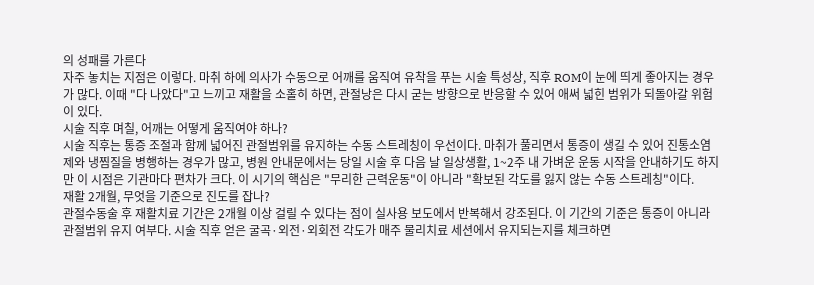의 성패를 가른다
자주 놓치는 지점은 이렇다. 마취 하에 의사가 수동으로 어깨를 움직여 유착을 푸는 시술 특성상, 직후 ROM이 눈에 띄게 좋아지는 경우가 많다. 이때 "다 나았다"고 느끼고 재활을 소홀히 하면, 관절낭은 다시 굳는 방향으로 반응할 수 있어 애써 넓힌 범위가 되돌아갈 위험이 있다.
시술 직후 며칠, 어깨는 어떻게 움직여야 하나?
시술 직후는 통증 조절과 함께 넓어진 관절범위를 유지하는 수동 스트레칭이 우선이다. 마취가 풀리면서 통증이 생길 수 있어 진통소염제와 냉찜질을 병행하는 경우가 많고, 병원 안내문에서는 당일 시술 후 다음 날 일상생활, 1~2주 내 가벼운 운동 시작을 안내하기도 하지만 이 시점은 기관마다 편차가 크다. 이 시기의 핵심은 "무리한 근력운동"이 아니라 "확보된 각도를 잃지 않는 수동 스트레칭"이다.
재활 2개월, 무엇을 기준으로 진도를 잡나?
관절수동술 후 재활치료 기간은 2개월 이상 걸릴 수 있다는 점이 실사용 보도에서 반복해서 강조된다. 이 기간의 기준은 통증이 아니라 관절범위 유지 여부다. 시술 직후 얻은 굴곡·외전·외회전 각도가 매주 물리치료 세션에서 유지되는지를 체크하면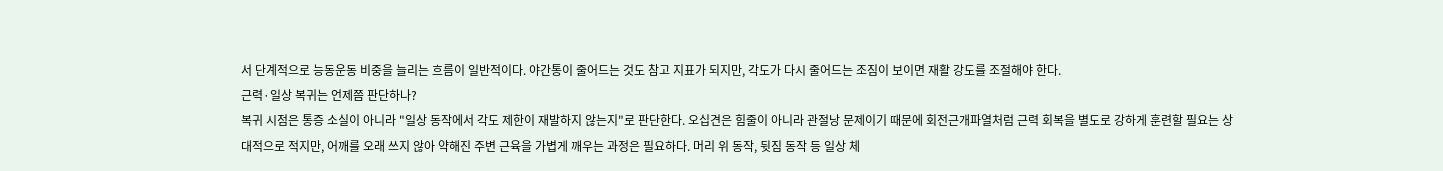서 단계적으로 능동운동 비중을 늘리는 흐름이 일반적이다. 야간통이 줄어드는 것도 참고 지표가 되지만, 각도가 다시 줄어드는 조짐이 보이면 재활 강도를 조절해야 한다.
근력·일상 복귀는 언제쯤 판단하나?
복귀 시점은 통증 소실이 아니라 "일상 동작에서 각도 제한이 재발하지 않는지"로 판단한다. 오십견은 힘줄이 아니라 관절낭 문제이기 때문에 회전근개파열처럼 근력 회복을 별도로 강하게 훈련할 필요는 상대적으로 적지만, 어깨를 오래 쓰지 않아 약해진 주변 근육을 가볍게 깨우는 과정은 필요하다. 머리 위 동작, 뒷짐 동작 등 일상 체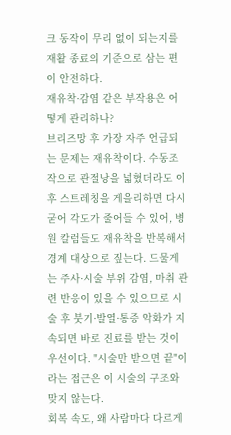크 동작이 무리 없이 되는지를 재활 종료의 기준으로 삼는 편이 안전하다.
재유착·감염 같은 부작용은 어떻게 관리하나?
브리즈망 후 가장 자주 언급되는 문제는 재유착이다. 수동조작으로 관절낭을 넓혔더라도 이후 스트레칭을 게을리하면 다시 굳어 각도가 줄어들 수 있어, 병원 칼럼들도 재유착을 반복해서 경계 대상으로 짚는다. 드물게는 주사·시술 부위 감염, 마취 관련 반응이 있을 수 있으므로 시술 후 붓기·발열·통증 악화가 지속되면 바로 진료를 받는 것이 우선이다. "시술만 받으면 끝"이라는 접근은 이 시술의 구조와 맞지 않는다.
회복 속도, 왜 사람마다 다르게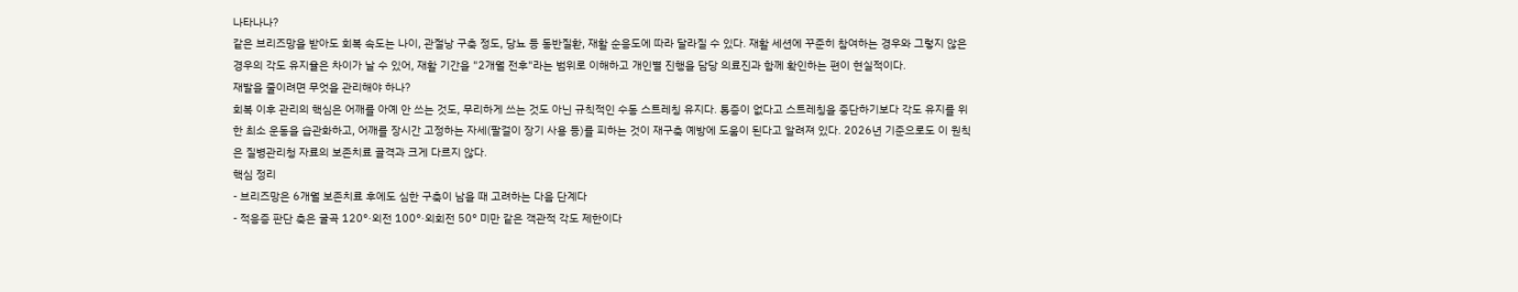나타나나?
같은 브리즈망을 받아도 회복 속도는 나이, 관절낭 구축 정도, 당뇨 등 동반질환, 재활 순응도에 따라 달라질 수 있다. 재활 세션에 꾸준히 참여하는 경우와 그렇지 않은 경우의 각도 유지율은 차이가 날 수 있어, 재활 기간을 "2개월 전후"라는 범위로 이해하고 개인별 진행을 담당 의료진과 함께 확인하는 편이 현실적이다.
재발을 줄이려면 무엇을 관리해야 하나?
회복 이후 관리의 핵심은 어깨를 아예 안 쓰는 것도, 무리하게 쓰는 것도 아닌 규칙적인 수동 스트레칭 유지다. 통증이 없다고 스트레칭을 중단하기보다 각도 유지를 위한 최소 운동을 습관화하고, 어깨를 장시간 고정하는 자세(팔걸이 장기 사용 등)를 피하는 것이 재구축 예방에 도움이 된다고 알려져 있다. 2026년 기준으로도 이 원칙은 질병관리청 자료의 보존치료 골격과 크게 다르지 않다.
핵심 정리
- 브리즈망은 6개월 보존치료 후에도 심한 구축이 남을 때 고려하는 다음 단계다
- 적응증 판단 축은 굴곡 120°·외전 100°·외회전 50° 미만 같은 객관적 각도 제한이다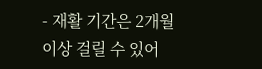- 재활 기간은 2개월 이상 걸릴 수 있어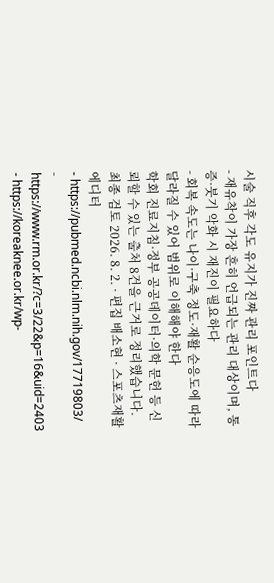시술 직후 각도 유지가 진짜 관리 포인트다
- 재유착이 가장 흔히 언급되는 관리 대상이며, 통증·붓기 악화 시 재진이 필요하다
- 회복 속도는 나이·구축 정도·재활 순응도에 따라 달라질 수 있어 범위로 이해해야 한다
학회 진료지침·정부 공공데이터·의학 문헌 등 신뢰할 수 있는 출처 8건을 근거로 정리했습니다.
최종 검토 2026. 8. 2. · 편집 배소현 · 스포츠재활 에디터
- https://pubmed.ncbi.nlm.nih.gov/17719803/
- https://www.rm.or.kr/?c=3/22&p=16&uid=2403
- https://koreaknee.or.kr/wp-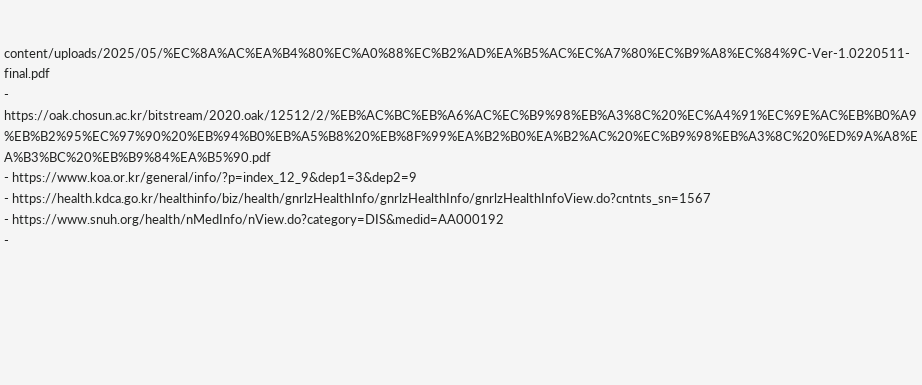content/uploads/2025/05/%EC%8A%AC%EA%B4%80%EC%A0%88%EC%B2%AD%EA%B5%AC%EC%A7%80%EC%B9%A8%EC%84%9C-Ver-1.0220511-final.pdf
- https://oak.chosun.ac.kr/bitstream/2020.oak/12512/2/%EB%AC%BC%EB%A6%AC%EC%B9%98%EB%A3%8C%20%EC%A4%91%EC%9E%AC%EB%B0%A9%EB%B2%95%EC%97%90%20%EB%94%B0%EB%A5%B8%20%EB%8F%99%EA%B2%B0%EA%B2%AC%20%EC%B9%98%EB%A3%8C%20%ED%9A%A8%EA%B3%BC%20%EB%B9%84%EA%B5%90.pdf
- https://www.koa.or.kr/general/info/?p=index_12_9&dep1=3&dep2=9
- https://health.kdca.go.kr/healthinfo/biz/health/gnrlzHealthInfo/gnrlzHealthInfo/gnrlzHealthInfoView.do?cntnts_sn=1567
- https://www.snuh.org/health/nMedInfo/nView.do?category=DIS&medid=AA000192
-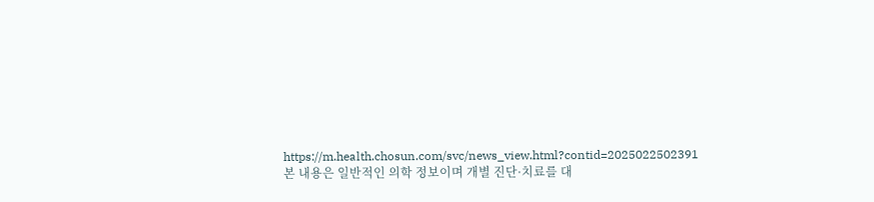https://m.health.chosun.com/svc/news_view.html?contid=2025022502391
본 내용은 일반적인 의학 정보이며 개별 진단·치료를 대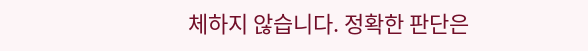체하지 않습니다. 정확한 판단은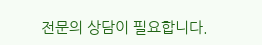전문의 상담이 필요합니다.